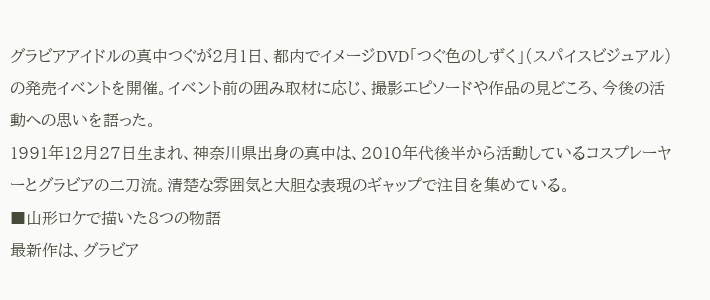グラビアアイドルの真中つぐが2月1日、都内でイメージDVD「つぐ色のしずく」(スパイスビジュアル)の発売イベントを開催。イベント前の囲み取材に応じ、撮影エピソードや作品の見どころ、今後の活動への思いを語った。
1991年12月27日生まれ、神奈川県出身の真中は、2010年代後半から活動しているコスプレーヤーとグラビアの二刀流。清楚な雰囲気と大胆な表現のギャップで注目を集めている。
■山形ロケで描いた8つの物語
最新作は、グラビア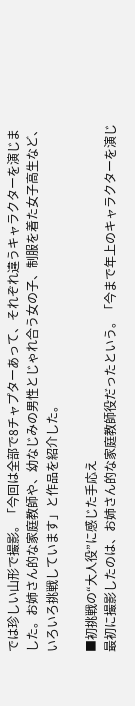では珍しい山形で撮影。「今回は全部で8チャプターあって、それぞれ違うキャラクターを演じました。お姉さん的な家庭教師や、幼なじみの男性とじゃれ合う女の子、制服を着た女子高生など、いろいろ挑戦しています」と作品を紹介した。

■初挑戦の“大人役”に感じた手応え
最初に撮影したのは、お姉さん的な家庭教師役だったという。「今まで年上のキャラクターを演じ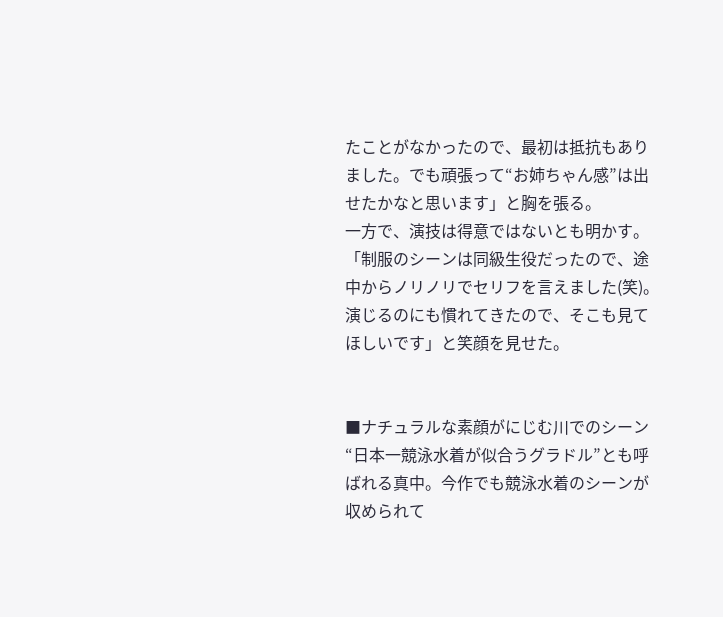たことがなかったので、最初は抵抗もありました。でも頑張って“お姉ちゃん感”は出せたかなと思います」と胸を張る。
一方で、演技は得意ではないとも明かす。「制服のシーンは同級生役だったので、途中からノリノリでセリフを言えました(笑)。演じるのにも慣れてきたので、そこも見てほしいです」と笑顔を見せた。


■ナチュラルな素顔がにじむ川でのシーン
“日本一競泳水着が似合うグラドル”とも呼ばれる真中。今作でも競泳水着のシーンが収められて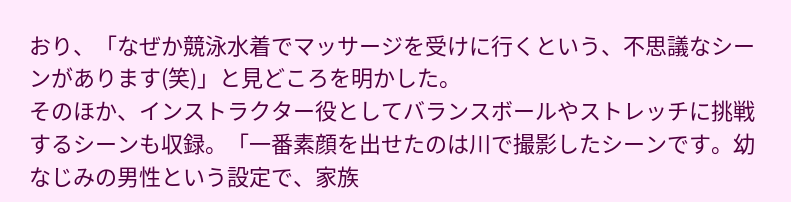おり、「なぜか競泳水着でマッサージを受けに行くという、不思議なシーンがあります(笑)」と見どころを明かした。
そのほか、インストラクター役としてバランスボールやストレッチに挑戦するシーンも収録。「一番素顔を出せたのは川で撮影したシーンです。幼なじみの男性という設定で、家族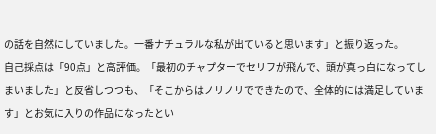の話を自然にしていました。一番ナチュラルな私が出ていると思います」と振り返った。
自己採点は「90点」と高評価。「最初のチャプターでセリフが飛んで、頭が真っ白になってしまいました」と反省しつつも、「そこからはノリノリでできたので、全体的には満足しています」とお気に入りの作品になったとい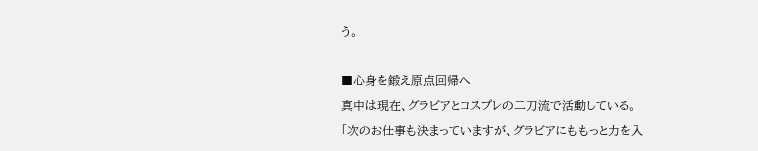う。

■心身を鍛え原点回帰へ
真中は現在、グラビアとコスプレの二刀流で活動している。「次のお仕事も決まっていますが、グラビアにももっと力を入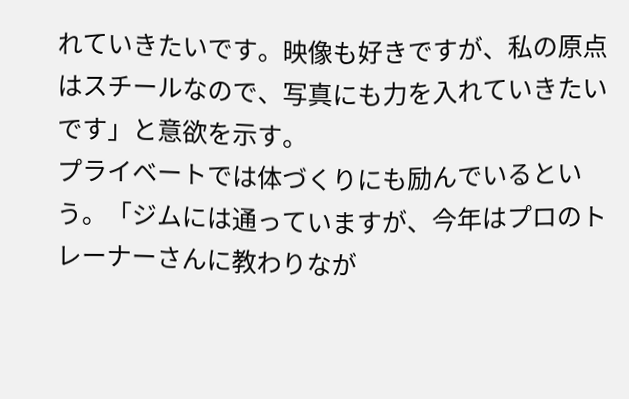れていきたいです。映像も好きですが、私の原点はスチールなので、写真にも力を入れていきたいです」と意欲を示す。
プライベートでは体づくりにも励んでいるという。「ジムには通っていますが、今年はプロのトレーナーさんに教わりなが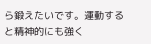ら鍛えたいです。運動すると精神的にも強く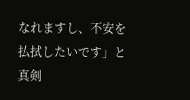なれますし、不安を払拭したいです」と真剣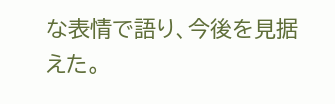な表情で語り、今後を見据えた。